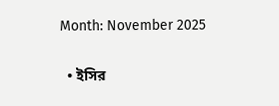Month: November 2025

  • ইসির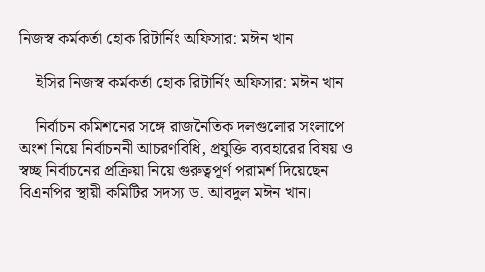নিজস্ব কর্মকর্তা হোক রিটার্নিং অফিসার: মঈন খান

    ইসির নিজস্ব কর্মকর্তা হোক রিটার্নিং অফিসার: মঈন খান

    নির্বাচন কমিশনের সঙ্গে রাজনৈতিক দলগুলোর সংলাপে অংশ নিয়ে নির্বাচননী আচরণবিধি, প্রযুক্তি ব্যবহারের বিষয় ও স্বচ্ছ নির্বাচনের প্রক্রিয়া নিয়ে গুরুত্বপূর্ণ পরামর্শ দিয়েছেন বিএনপির স্থায়ী কমিটির সদস্য ড. আবদুল মঈন খান।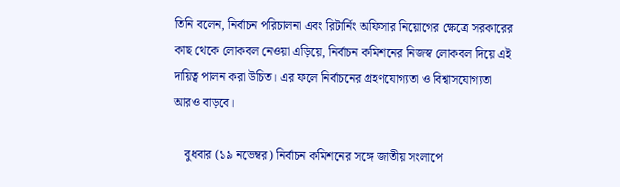তিনি বলেন, নির্বাচন পরিচালনা এবং রিটার্নিং অফিসার নিয়োগের ক্ষেত্রে সরকারের কাছ থেকে লোকবল নেওয়া এড়িয়ে, নির্বাচন কমিশনের নিজস্ব লোকবল দিয়ে এই দায়িত্ব পালন করা উচিত। এর ফলে নির্বাচনের গ্রহণযোগ্যতা ও বিশ্বাসযোগ্যতা আরও বাড়বে।

    বুধবার (১৯ নভেম্বর) নির্বাচন কমিশনের সঙ্গে জাতীয় সংলাপে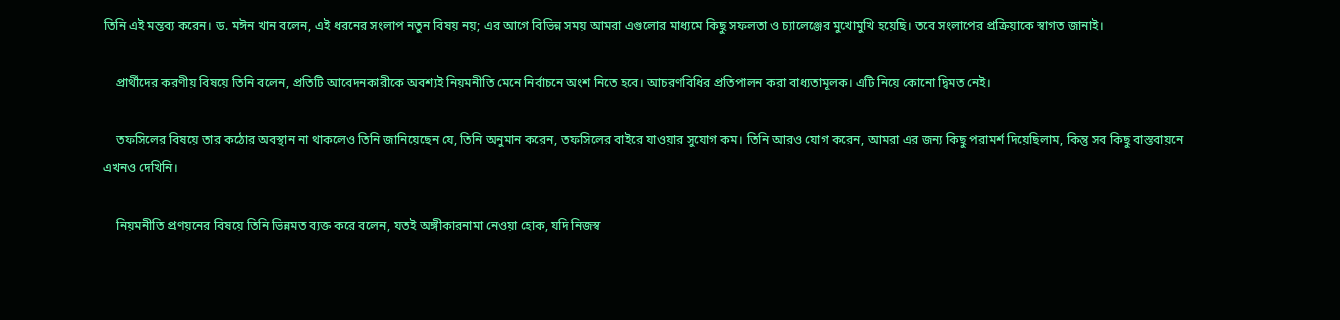তিনি এই মন্তব্য করেন। ড. মঈন খান বলেন, এই ধরনের সংলাপ নতুন বিষয় নয়; এর আগে বিভিন্ন সময় আমরা এগুলোর মাধ্যমে কিছু সফলতা ও চ্যালেঞ্জের মুখোমুখি হয়েছি। তবে সংলাপের প্রক্রিয়াকে স্বাগত জানাই।

    প্রার্থীদের করণীয় বিষয়ে তিনি বলেন, প্রতিটি আবেদনকারীকে অবশ্যই নিয়মনীতি মেনে নির্বাচনে অংশ নিতে হবে। আচরণবিধির প্রতিপালন করা বাধ্যতামূলক। এটি নিয়ে কোনো দ্বিমত নেই।

    তফসিলের বিষয়ে তার কঠোর অবস্থান না থাকলেও তিনি জানিয়েছেন যে, তিনি অনুমান করেন, তফসিলের বাইরে যাওয়ার সুযোগ কম। তিনি আরও যোগ করেন, আমরা এর জন্য কিছু পরামর্শ দিয়েছিলাম, কিন্তু সব কিছু বাস্তবায়নে এখনও দেখিনি।

    নিয়মনীতি প্রণয়নের বিষয়ে তিনি ভিন্নমত ব্যক্ত করে বলেন, যতই অঙ্গীকারনামা নেওয়া হোক, যদি নিজস্ব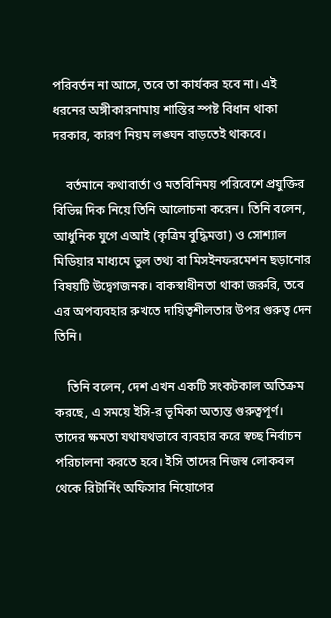পরিবর্তন না আসে, তবে তা কার্যকর হবে না। এই ধরনের অঙ্গীকারনামায় শাস্তির স্পষ্ট বিধান থাকা দরকার, কারণ নিয়ম লঙ্ঘন বাড়তেই থাকবে।

    বর্তমানে কথাবার্তা ও মতবিনিময় পরিবেশে প্রযুক্তির বিভিন্ন দিক নিয়ে তিনি আলোচনা করেন। তিনি বলেন, আধুনিক যুগে এআই (কৃত্রিম বুদ্ধিমত্তা) ও সোশ্যাল মিডিয়ার মাধ্যমে ভুল তথ্য বা মিসইনফরমেশন ছড়ানোর বিষয়টি উদ্বেগজনক। বাকস্বাধীনতা থাকা জরুরি, তবে এর অপব্যবহার রুখতে দায়িত্বশীলতার উপর গুরুত্ব দেন তিনি।

    তিনি বলেন, দেশ এখন একটি সংকটকাল অতিক্রম করছে, এ সময়ে ইসি-র ভূমিকা অত্যন্ত গুরুত্বপূর্ণ। তাদের ক্ষমতা যথাযথভাবে ব্যবহার করে স্বচ্ছ নির্বাচন পরিচালনা করতে হবে। ইসি তাদের নিজস্ব লোকবল থেকে রিটার্নিং অফিসার নিয়োগের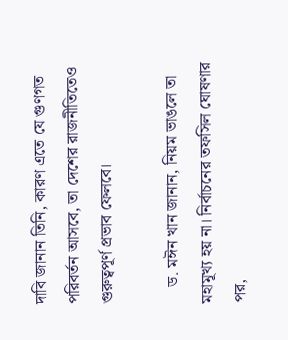দাবি জানান তিনি, কারণ এতে যে গুণগত পরিবর্তন আসবে, তা দেশের রাজনীতিতেও গুরুত্বপূর্ণ প্রভাব ফেলবে।

    ড. মঈন খান জানান, নিয়ম ভাঙলে তা মহামূখ্য হয় না। নির্বাচনের তফসিল ঘোষণার পর,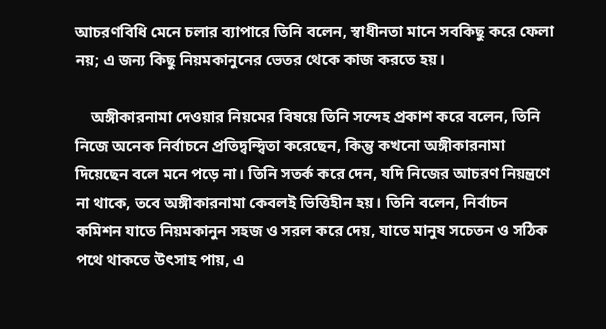আচরণবিধি মেনে চলার ব্যাপারে তিনি বলেন, স্বাধীনতা মানে সবকিছু করে ফেলা নয়; এ জন্য কিছু নিয়মকানুনের ভেতর থেকে কাজ করতে হয়।

    অঙ্গীকারনামা দেওয়ার নিয়মের বিষয়ে তিনি সন্দেহ প্রকাশ করে বলেন, তিনি নিজে অনেক নির্বাচনে প্রতিদ্বন্দ্বিতা করেছেন, কিন্তু কখনো অঙ্গীকারনামা দিয়েছেন বলে মনে পড়ে না। তিনি সতর্ক করে দেন, যদি নিজের আচরণ নিয়ন্ত্রণে না থাকে, তবে অঙ্গীকারনামা কেবলই ভিত্তিহীন হয়। তিনি বলেন, নির্বাচন কমিশন যাতে নিয়মকানুন সহজ ও সরল করে দেয়, যাতে মানুষ সচেতন ও সঠিক পথে থাকতে উৎসাহ পায়, এ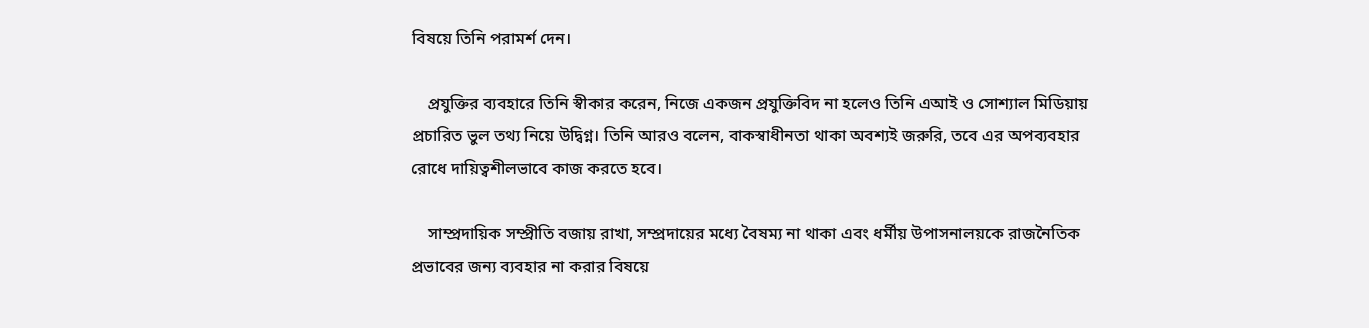বিষয়ে তিনি পরামর্শ দেন।

    প্রযুক্তির ব্যবহারে তিনি স্বীকার করেন, নিজে একজন প্রযুক্তিবিদ না হলেও তিনি এআই ও সোশ্যাল মিডিয়ায় প্রচারিত ভুল তথ্য নিয়ে উদ্বিগ্ন। তিনি আরও বলেন, বাকস্বাধীনতা থাকা অবশ্যই জরুরি, তবে এর অপব্যবহার রোধে দায়িত্বশীলভাবে কাজ করতে হবে।

    সাম্প্রদায়িক সম্প্রীতি বজায় রাখা, সম্প্রদায়ের মধ্যে বৈষম্য না থাকা এবং ধর্মীয় উপাসনালয়কে রাজনৈতিক প্রভাবের জন্য ব্যবহার না করার বিষয়ে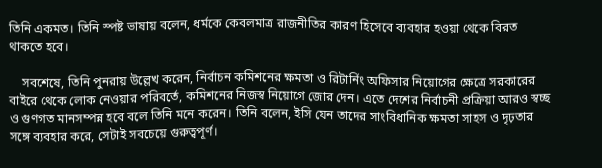তিনি একমত। তিনি স্পষ্ট ভাষায় বলেন, ধর্মকে কেবলমাত্র রাজনীতির কারণ হিসেবে ব্যবহার হওয়া থেকে বিরত থাকতে হবে।

    সবশেষে, তিনি পুনরায় উল্লেখ করেন, নির্বাচন কমিশনের ক্ষমতা ও রিটার্নিং অফিসার নিয়োগের ক্ষেত্রে সরকারের বাইরে থেকে লোক নেওয়ার পরিবর্তে, কমিশনের নিজস্ব নিয়োগে জোর দেন। এতে দেশের নির্বাচনী প্রক্রিয়া আরও স্বচ্ছ ও গুণগত মানসম্পন্ন হবে বলে তিনি মনে করেন। তিনি বলেন, ইসি যেন তাদের সাংবিধানিক ক্ষমতা সাহস ও দৃঢ়তার সঙ্গে ব্যবহার করে, সেটাই সবচেয়ে গুরুত্বপূর্ণ।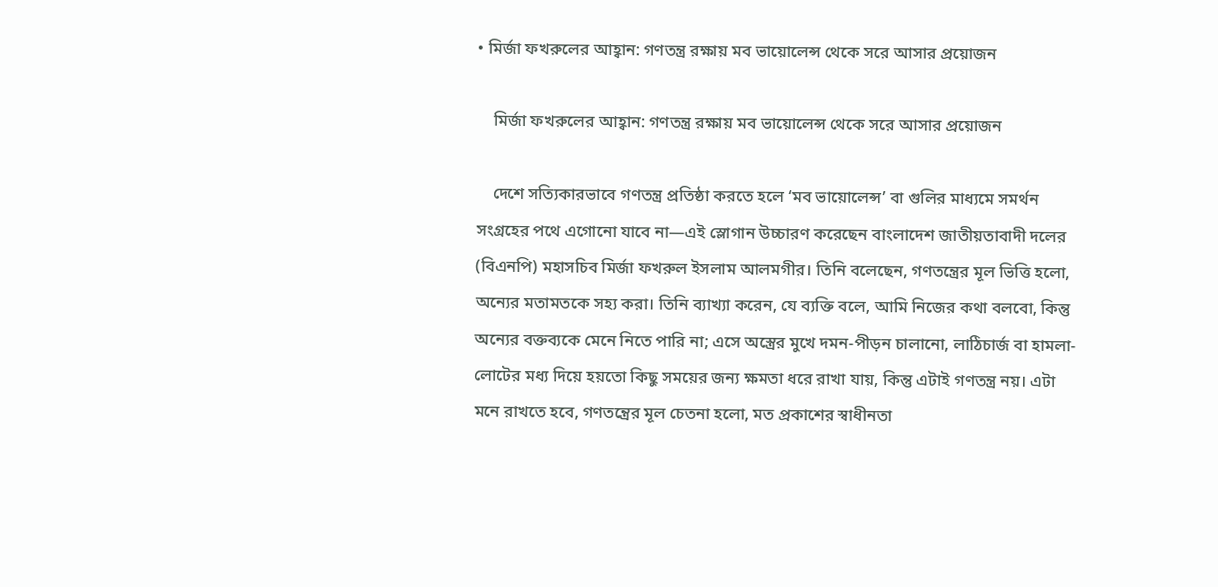• মির্জা ফখরুলের আহ্বান: গণতন্ত্র রক্ষায় মব ভায়োলেন্স থেকে সরে আসার প্রয়োজন

    মির্জা ফখরুলের আহ্বান: গণতন্ত্র রক্ষায় মব ভায়োলেন্স থেকে সরে আসার প্রয়োজন

    দেশে সত্যিকারভাবে গণতন্ত্র প্রতিষ্ঠা করতে হলে ‘মব ভায়োলেন্স’ বা গুলির মাধ্যমে সমর্থন সংগ্রহের পথে এগোনো যাবে না—এই স্লোগান উচ্চারণ করেছেন বাংলাদেশ জাতীয়তাবাদী দলের (বিএনপি) মহাসচিব মির্জা ফখরুল ইসলাম আলমগীর। তিনি বলেছেন, গণতন্ত্রের মূল ভিত্তি হলো, অন্যের মতামতকে সহ্য করা। তিনি ব্যাখ্যা করেন, যে ব্যক্তি বলে, আমি নিজের কথা বলবো, কিন্তু অন্যের বক্তব্যকে মেনে নিতে পারি না; এসে অস্ত্রের মুখে দমন-পীড়ন চালানো, লাঠিচার্জ বা হামলা-লোটের মধ্য দিয়ে হয়তো কিছু সময়ের জন্য ক্ষমতা ধরে রাখা যায়, কিন্তু এটাই গণতন্ত্র নয়। এটা মনে রাখতে হবে, গণতন্ত্রের মূল চেতনা হলো, মত প্রকাশের স্বাধীনতা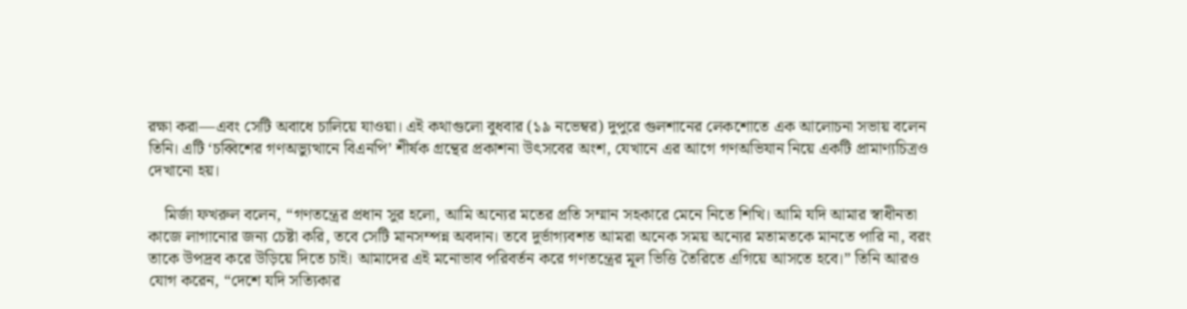রক্ষা করা—এবং সেটি অবাধে চালিয়ে যাওয়া। এই কথাগুলো বুধবার (১৯ নভেম্বর) দুপুরে গুলশানের লেকশোতে এক আলোচনা সভায় বলেন তিনি। এটি ‘চব্বিশের গণঅভ্যুত্থানে বিএনপি’ শীর্ষক গ্রন্থের প্রকাশনা উৎসবের অংশ, যেখানে এর আগে গণঅভিযান নিয়ে একটি প্রামাণ্যচিত্রও দেখানো হয়।

    মির্জা ফখরুল বলেন, “গণতন্ত্রের প্রধান সুর হলো, আমি অন্যের মতের প্রতি সম্মান সহকারে মেনে নিতে শিখি। আমি যদি আমার স্বাধীনতা কাজে লাগানোর জন্য চেষ্টা করি, তবে সেটি মানসম্পন্ন অবদান। তবে দুর্ভাগ্যবশত আমরা অনেক সময় অন্যের মতামতকে মানতে পারি না, বরং তাকে উপদ্রব করে উড়িয়ে দিতে চাই। আমাদের এই মনোভাব পরিবর্তন করে গণতন্ত্রের মূল ভিত্তি তৈরিতে এগিয়ে আসতে হবে।” তিনি আরও যোগ করেন, “দেশে যদি সত্যিকার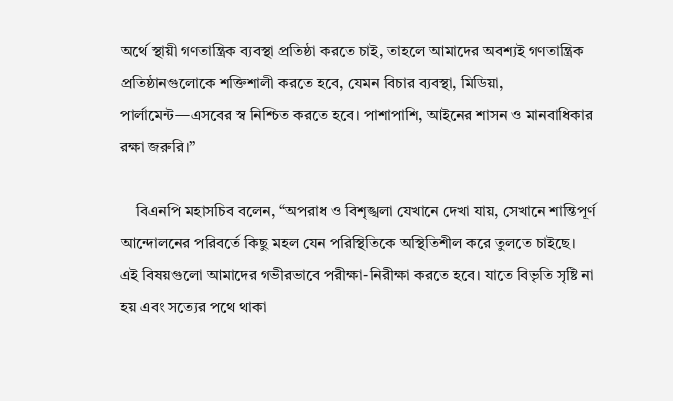অর্থে স্থায়ী গণতান্ত্রিক ব্যবস্থা প্রতিষ্ঠা করতে চাই, তাহলে আমাদের অবশ্যই গণতান্ত্রিক প্রতিষ্ঠানগুলোকে শক্তিশালী করতে হবে, যেমন বিচার ব্যবস্থা, মিডিয়া, পার্লামেন্ট—এসবের স্ব নিশ্চিত করতে হবে। পাশাপাশি, আইনের শাসন ও মানবাধিকার রক্ষা জরুরি।”

    বিএনপি মহাসচিব বলেন, “অপরাধ ও বিশৃঙ্খলা যেখানে দেখা যায়, সেখানে শান্তিপূর্ণ আন্দোলনের পরিবর্তে কিছু মহল যেন পরিস্থিতিকে অস্থিতিশীল করে তুলতে চাইছে। এই বিষয়গুলো আমাদের গভীরভাবে পরীক্ষা-নিরীক্ষা করতে হবে। যাতে বিভৃতি সৃষ্টি না হয় এবং সত্যের পথে থাকা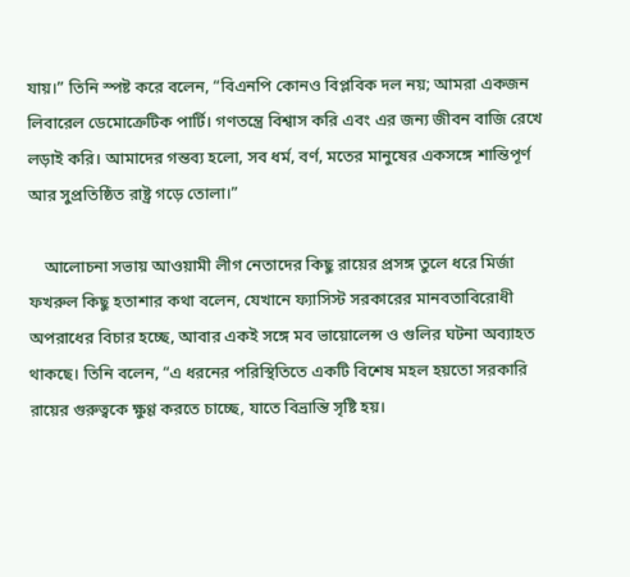যায়।” তিনি স্পষ্ট করে বলেন, “বিএনপি কোনও বিপ্লবিক দল নয়; আমরা একজন লিবারেল ডেমোক্রেটিক পার্টি। গণতন্ত্রে বিশ্বাস করি এবং এর জন্য জীবন বাজি রেখে লড়াই করি। আমাদের গন্তব্য হলো, সব ধর্ম, বর্ণ, মতের মানুষের একসঙ্গে শান্তিপূর্ণ আর সুপ্রতিষ্ঠিত রাষ্ট্র গড়ে তোলা।”

    আলোচনা সভায় আওয়ামী লীগ নেতাদের কিছু রায়ের প্রসঙ্গ তুলে ধরে মির্জা ফখরুল কিছু হতাশার কথা বলেন, যেখানে ফ্যাসিস্ট সরকারের মানবতাবিরোধী অপরাধের বিচার হচ্ছে, আবার একই সঙ্গে মব ভায়োলেন্স ও গুলির ঘটনা অব্যাহত থাকছে। তিনি বলেন, “এ ধরনের পরিস্থিতিতে একটি বিশেষ মহল হয়তো সরকারি রায়ের গুরুত্বকে ক্ষুণ্ণ করতে চাচ্ছে, যাতে বিভ্রান্তি সৃষ্টি হয়।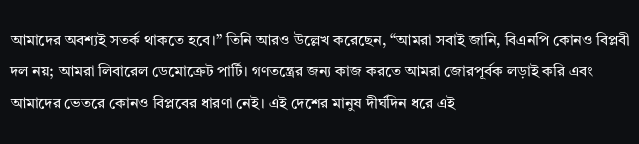আমাদের অবশ্যই সতর্ক থাকতে হবে।” তিনি আরও উল্লেখ করেছেন, “আমরা সবাই জানি, বিএনপি কোনও বিপ্লবী দল নয়; আমরা লিবারেল ডেমোক্রেট পার্টি। গণতন্ত্রের জন্য কাজ করতে আমরা জোরপূর্বক লড়াই করি এবং আমাদের ভেতরে কোনও বিপ্লবের ধারণা নেই। এই দেশের মানুষ দীর্ঘদিন ধরে এই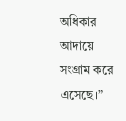অধিকার আদায়ে সংগ্রাম করে এসেছে।”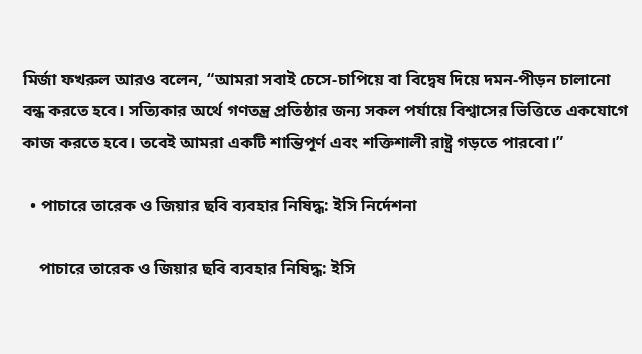মির্জা ফখরুল আরও বলেন, “আমরা সবাই চেসে-চাপিয়ে বা বিদ্বেষ দিয়ে দমন-পীড়ন চালানো বন্ধ করতে হবে। সত্যিকার অর্থে গণতন্ত্র প্রতিষ্ঠার জন্য সকল পর্যায়ে বিশ্বাসের ভিত্তিতে একযোগে কাজ করতে হবে। তবেই আমরা একটি শান্তিপূর্ণ এবং শক্তিশালী রাষ্ট্র গড়তে পারবো।”

  • পাচারে তারেক ও জিয়ার ছবি ব্যবহার নিষিদ্ধ: ইসি নির্দেশনা

    পাচারে তারেক ও জিয়ার ছবি ব্যবহার নিষিদ্ধ: ইসি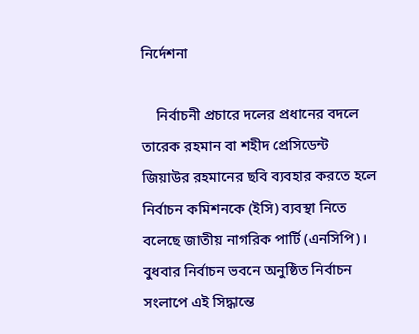নির্দেশনা

    নির্বাচনী প্রচারে দলের প্রধানের বদলে তারেক রহমান বা শহীদ প্রেসিডেন্ট জিয়াউর রহমানের ছবি ব্যবহার করতে হলে নির্বাচন কমিশনকে (ইসি) ব্যবস্থা নিতে বলেছে জাতীয় নাগরিক পার্টি (এনসিপি)। বুধবার নির্বাচন ভবনে অনুষ্ঠিত নির্বাচন সংলাপে এই সিদ্ধান্তে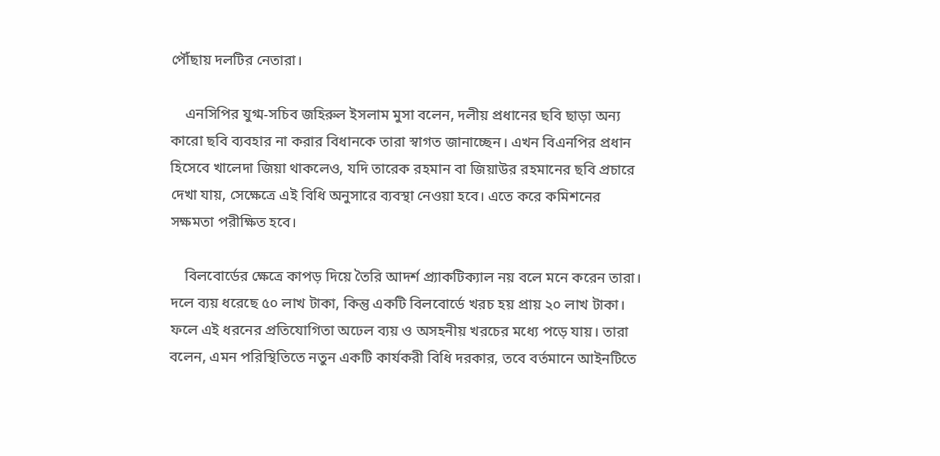পৌঁছায় দলটির নেতারা।

    এনসিপির যুগ্ম-সচিব জহিরুল ইসলাম মুসা বলেন, দলীয় প্রধানের ছবি ছাড়া অন্য কারো ছবি ব্যবহার না করার বিধানকে তারা স্বাগত জানাচ্ছেন। এখন বিএনপির প্রধান হিসেবে খালেদা জিয়া থাকলেও, যদি তারেক রহমান বা জিয়াউর রহমানের ছবি প্রচারে দেখা যায়, সেক্ষেত্রে এই বিধি অনুসারে ব্যবস্থা নেওয়া হবে। এতে করে কমিশনের সক্ষমতা পরীক্ষিত হবে।

    বিলবোর্ডের ক্ষেত্রে কাপড় দিয়ে তৈরি আদর্শ প্র্যাকটিক্যাল নয় বলে মনে করেন তারা। দলে ব্যয় ধরেছে ৫০ লাখ টাকা, কিন্তু একটি বিলবোর্ডে খরচ হয় প্রায় ২০ লাখ টাকা। ফলে এই ধরনের প্রতিযোগিতা অঢেল ব্যয় ও অসহনীয় খরচের মধ্যে পড়ে যায়। তারা বলেন, এমন পরিস্থিতিতে নতুন একটি কার্যকরী বিধি দরকার, তবে বর্তমানে আইনটিতে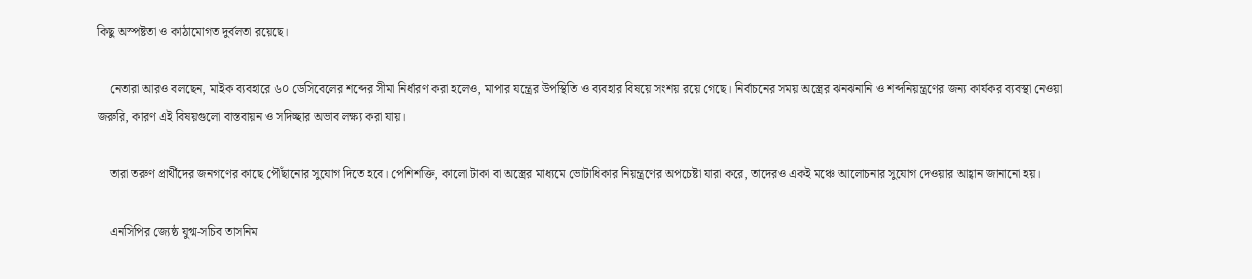কিছু অস্পষ্টতা ও কাঠামোগত দুর্বলতা রয়েছে।

    নেতারা আরও বলছেন, মাইক ব্যবহারে ৬০ ডেসিবেলের শব্দের সীমা নির্ধারণ করা হলেও, মাপার যন্ত্রের উপস্থিতি ও ব্যবহার বিষয়ে সংশয় রয়ে গেছে। নির্বাচনের সময় অস্ত্রের ঝনঝনানি ও শব্দনিয়ন্ত্রণের জন্য কার্যকর ব্যবস্থা নেওয়া জরুরি, কারণ এই বিষয়গুলো বাস্তবায়ন ও সদিচ্ছার অভাব লক্ষ্য করা যায়।

    তারা তরুণ প্রার্থীদের জনগণের কাছে পৌঁছানোর সুযোগ দিতে হবে। পেশিশক্তি, কালো টাকা বা অস্ত্রের মাধ্যমে ভোটাধিকার নিয়ন্ত্রণের অপচেষ্টা যারা করে, তাদেরও একই মঞ্চে আলোচনার সুযোগ দেওয়ার আহ্বান জানানো হয়।

    এনসিপির জ্যেষ্ঠ যুগ্ম-সচিব তাসনিম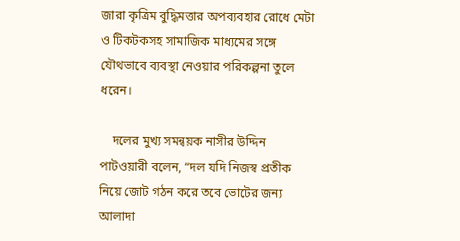জারা কৃত্রিম বুদ্ধিমত্তার অপব্যবহার রোধে মেটা ও টিকটকসহ সামাজিক মাধ্যমের সঙ্গে যৌথভাবে ব্যবস্থা নেওয়ার পরিকল্পনা তুলে ধরেন।

    দলের মুখ্য সমন্বয়ক নাসীর উদ্দিন পাটওয়ারী বলেন, “দল যদি নিজস্ব প্রতীক নিয়ে জোট গঠন করে তবে ভোটের জন্য আলাদা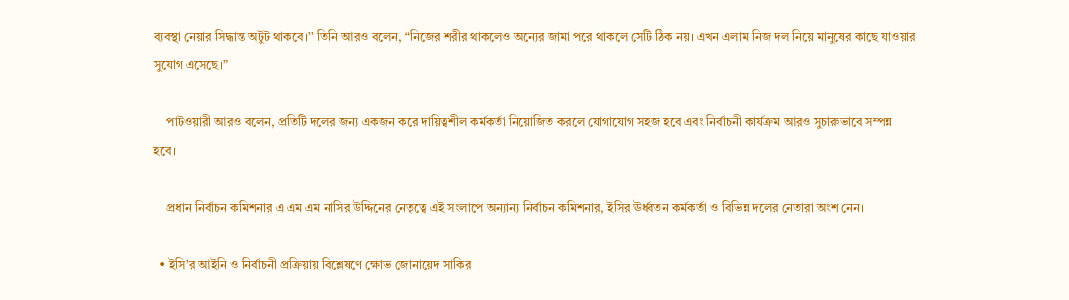ব্যবস্থা নেয়ার সিদ্ধান্ত অটুট থাকবে।’’ তিনি আরও বলেন, “নিজের শরীর থাকলেও অন্যের জামা পরে থাকলে সেটি ঠিক নয়। এখন এলাম নিজ দল নিয়ে মানুষের কাছে যাওয়ার সুযোগ এসেছে।”

    পাটওয়ারী আরও বলেন, প্রতিটি দলের জন্য একজন করে দায়িত্বশীল কর্মকর্তা নিয়োজিত করলে যোগাযোগ সহজ হবে এবং নির্বাচনী কার্যক্রম আরও সুচারুভাবে সম্পন্ন হবে।

    প্রধান নির্বাচন কমিশনার এ এম এম নাসির উদ্দিনের নেতৃত্বে এই সংলাপে অন্যান্য নির্বাচন কমিশনার, ইসির ঊর্ধ্বতন কর্মকর্তা ও বিভিন্ন দলের নেতারা অংশ নেন।

  • ইসি’র আইনি ও নির্বাচনী প্রক্রিয়ায় বিশ্লেষণে ক্ষোভ জোনায়েদ সাকির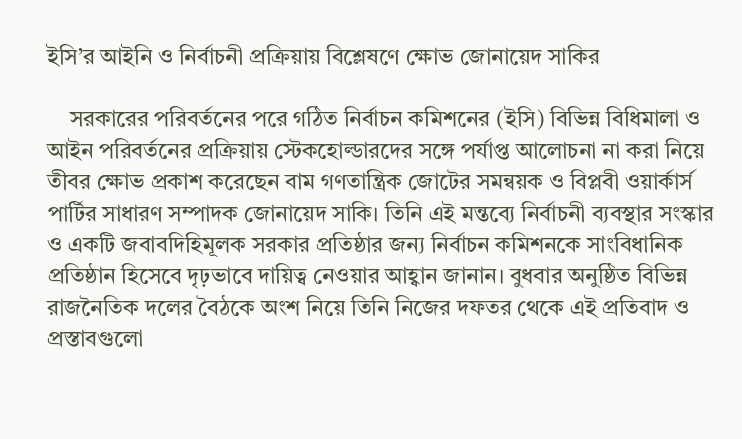ইসি’র আইনি ও নির্বাচনী প্রক্রিয়ায় বিশ্লেষণে ক্ষোভ জোনায়েদ সাকির

    সরকারের পরিবর্তনের পরে গঠিত নির্বাচন কমিশনের (ইসি) বিভিন্ন বিধিমালা ও আইন পরিবর্তনের প্রক্রিয়ায় স্টেকহোল্ডারদের সঙ্গে পর্যাপ্ত আলোচনা না করা নিয়ে তীবর ক্ষোভ প্রকাশ করেছেন বাম গণতান্ত্রিক জোটের সমন্বয়ক ও বিপ্লবী ওয়ার্কার্স পার্টির সাধারণ সম্পাদক জোনায়েদ সাকি। তিনি এই মন্তব্যে নির্বাচনী ব্যবস্থার সংস্কার ও একটি জবাবদিহিমূলক সরকার প্রতিষ্ঠার জন্য নির্বাচন কমিশনকে সাংবিধানিক প্রতিষ্ঠান হিসেবে দৃঢ়ভাবে দায়িত্ব নেওয়ার আহ্বান জানান। বুধবার অনুষ্ঠিত বিভিন্ন রাজনৈতিক দলের বৈঠকে অংশ নিয়ে তিনি নিজের দফতর থেকে এই প্রতিবাদ ও প্রস্তাবগুলো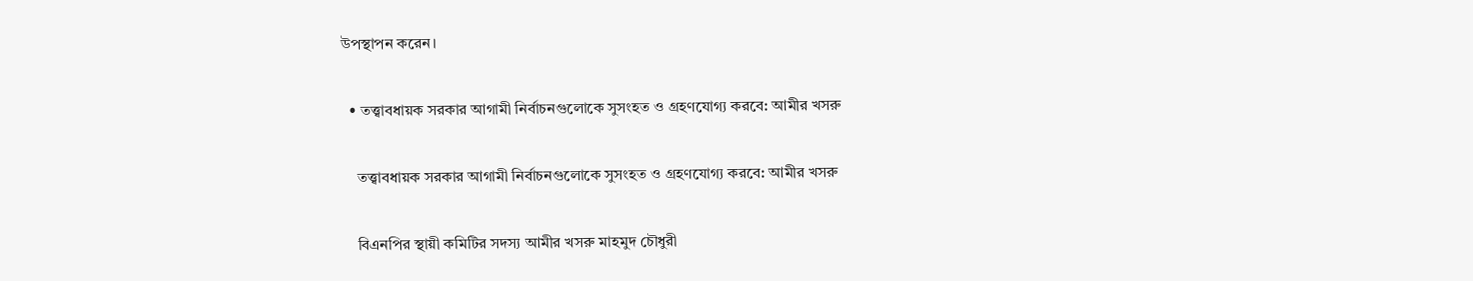উপস্থাপন করেন।

  • তত্ত্বাবধায়ক সরকার আগামী নির্বাচনগুলোকে সুসংহত ও গ্রহণযোগ্য করবে: আমীর খসরু

    তত্ত্বাবধায়ক সরকার আগামী নির্বাচনগুলোকে সুসংহত ও গ্রহণযোগ্য করবে: আমীর খসরু

    বিএনপির স্থায়ী কমিটির সদস্য আমীর খসরু মাহমুদ চৌধুরী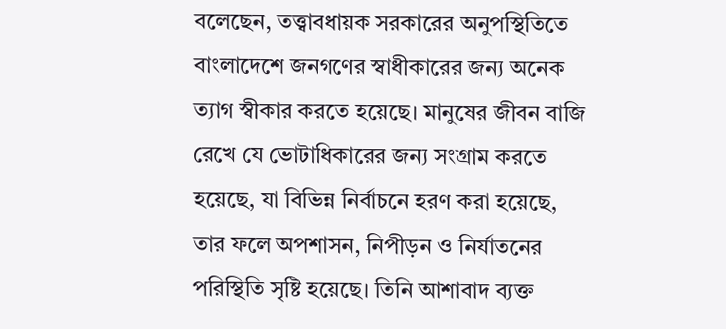বলেছেন, তত্ত্বাবধায়ক সরকারের অনুপস্থিতিতে বাংলাদেশে জনগণের স্বাধীকারের জন্য অনেক ত্যাগ স্বীকার করতে হয়েছে। মানুষের জীবন বাজি রেখে যে ভোটাধিকারের জন্য সংগ্রাম করতে হয়েছে, যা বিভিন্ন নির্বাচনে হরণ করা হয়েছে, তার ফলে অপশাসন, নিপীড়ন ও নির্যাতনের পরিস্থিতি সৃষ্টি হয়েছে। তিনি আশাবাদ ব্যক্ত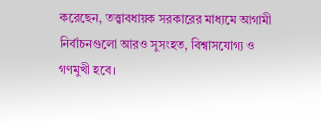করেছেন, তত্ত্বাবধায়ক সরকারের মাধ্যমে আগামী নির্বাচনগুলো আরও সুসংহত, বিশ্বাসযোগ্য ও গণমুখী হবে।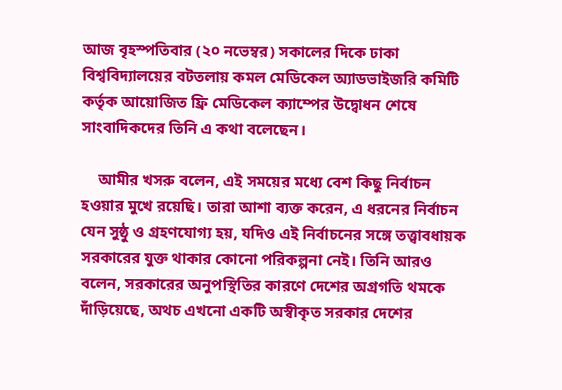আজ বৃহস্পতিবার (২০ নভেম্বর) সকালের দিকে ঢাকা বিশ্ববিদ্যালয়ের বটতলায় কমল মেডিকেল অ্যাডভাইজরি কমিটি কর্তৃক আয়োজিত ফ্রি মেডিকেল ক্যাম্পের উদ্বোধন শেষে সাংবাদিকদের তিনি এ কথা বলেছেন।

    আমীর খসরু বলেন, এই সময়ের মধ্যে বেশ কিছু নির্বাচন হওয়ার মুখে রয়েছি। তারা আশা ব্যক্ত করেন, এ ধরনের নির্বাচন যেন সুষ্ঠু ও গ্রহণযোগ্য হয়, যদিও এই নির্বাচনের সঙ্গে তত্ত্বাবধায়ক সরকারের যুক্ত থাকার কোনো পরিকল্পনা নেই। তিনি আরও বলেন, সরকারের অনুপস্থিতির কারণে দেশের অগ্রগতি থমকে দাঁড়িয়েছে, অথচ এখনো একটি অস্বীকৃত সরকার দেশের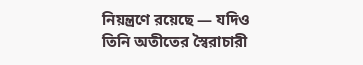নিয়ন্ত্রণে রয়েছে — যদিও তিনি অতীতের স্বৈরাচারী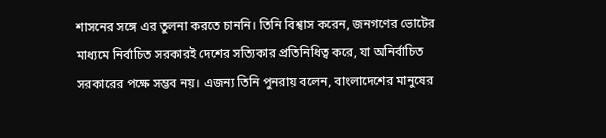শাসনের সঙ্গে এর তুলনা করতে চাননি। তিনি বিশ্বাস করেন, জনগণের ভোটের মাধ্যমে নির্বাচিত সরকারই দেশের সত্যিকার প্রতিনিধিত্ব করে, যা অনির্বাচিত সরকারের পক্ষে সম্ভব নয়। এজন্য তিনি পুনরায় বলেন, বাংলাদেশের মানুষের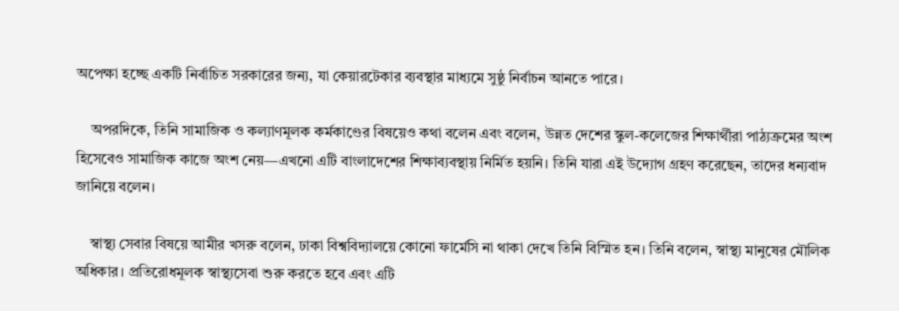অপেক্ষা হচ্ছে একটি নির্বাচিত সরকারের জন্য, যা কেয়ারটেকার ব্যবস্থার মাধ্যমে সুষ্ঠু নির্বাচন আনতে পারে।

    অপরদিকে, তিনি সামাজিক ও কল্যাণমূলক কর্মকাণ্ডের বিষয়েও কথা বলেন এবং বলেন, উন্নত দেশের স্কুল-কলেজের শিক্ষার্থীরা পাঠ্যক্রমের অংশ হিসেবেও সামাজিক কাজে অংশ নেয়—এখনো এটি বাংলাদেশের শিক্ষাব্যবস্থায় নির্মিত হয়নি। তিনি যারা এই উদ্যোগ গ্রহণ করেছেন, তাদের ধন্যবাদ জানিয়ে বলেন।

    স্বাস্থ্য সেবার বিষয়ে আমীর খসরু বলেন, ঢাকা বিশ্ববিদ্যালয়ে কোনো ফার্মেসি না থাকা দেখে তিনি বিস্মিত হন। তিনি বলেন, স্বাস্থ্য মানুষের মৌলিক অধিকার। প্রতিরোধমূলক স্বাস্থ্যসেবা শুরু করতে হবে এবং এটি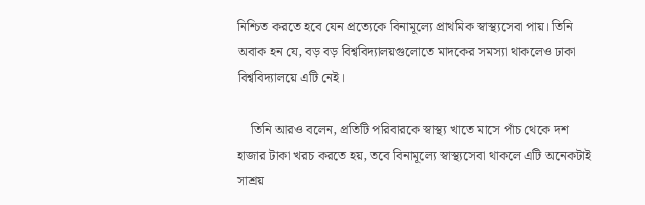নিশ্চিত করতে হবে যেন প্রত্যেকে বিনামূল্যে প্রাথমিক স্বাস্থ্যসেবা পায়। তিনি অবাক হন যে, বড় বড় বিশ্ববিদ্যালয়গুলোতে মাদকের সমস্যা থাকলেও ঢাকা বিশ্ববিদ্যালয়ে এটি নেই।

    তিনি আরও বলেন, প্রতিটি পরিবারকে স্বাস্থ্য খাতে মাসে পাঁচ থেকে দশ হাজার টাকা খরচ করতে হয়, তবে বিনামূল্যে স্বাস্থ্যসেবা থাকলে এটি অনেকটাই সাশ্রয়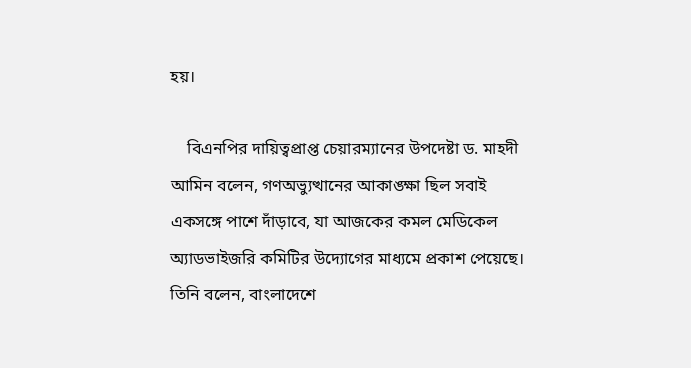হয়।

    বিএনপির দায়িত্বপ্রাপ্ত চেয়ারম্যানের উপদেষ্টা ড. মাহদী আমিন বলেন, গণঅভ্যুত্থানের আকাঙ্ক্ষা ছিল সবাই একসঙ্গে পাশে দাঁড়াবে, যা আজকের কমল মেডিকেল অ্যাডভাইজরি কমিটির উদ্যোগের মাধ্যমে প্রকাশ পেয়েছে। তিনি বলেন, বাংলাদেশে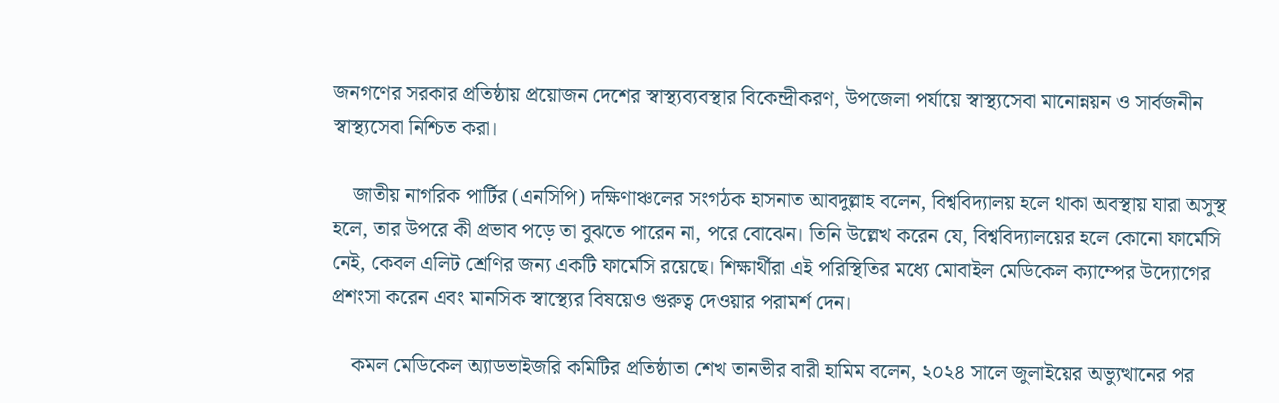জনগণের সরকার প্রতিষ্ঠায় প্রয়োজন দেশের স্বাস্থ্যব্যবস্থার বিকেন্দ্রীকরণ, উপজেলা পর্যায়ে স্বাস্থ্যসেবা মানোন্নয়ন ও সার্বজনীন স্বাস্থ্যসেবা নিশ্চিত করা।

    জাতীয় নাগরিক পার্টির (এনসিপি) দক্ষিণাঞ্চলের সংগঠক হাসনাত আবদুল্লাহ বলেন, বিশ্ববিদ্যালয় হলে থাকা অবস্থায় যারা অসুস্থ হলে, তার উপরে কী প্রভাব পড়ে তা বুঝতে পারেন না, পরে বোঝেন। তিনি উল্লেখ করেন যে, বিশ্ববিদ্যালয়ের হলে কোনো ফার্মেসি নেই, কেবল এলিট শ্রেণির জন্য একটি ফার্মেসি রয়েছে। শিক্ষার্থীরা এই পরিস্থিতির মধ্যে মোবাইল মেডিকেল ক্যাম্পের উদ্যোগের প্রশংসা করেন এবং মানসিক স্বাস্থ্যের বিষয়েও গুরুত্ব দেওয়ার পরামর্শ দেন।

    কমল মেডিকেল অ্যাডভাইজরি কমিটির প্রতিষ্ঠাতা শেখ তানভীর বারী হামিম বলেন, ২০২৪ সালে জুলাইয়ের অভ্যুত্থানের পর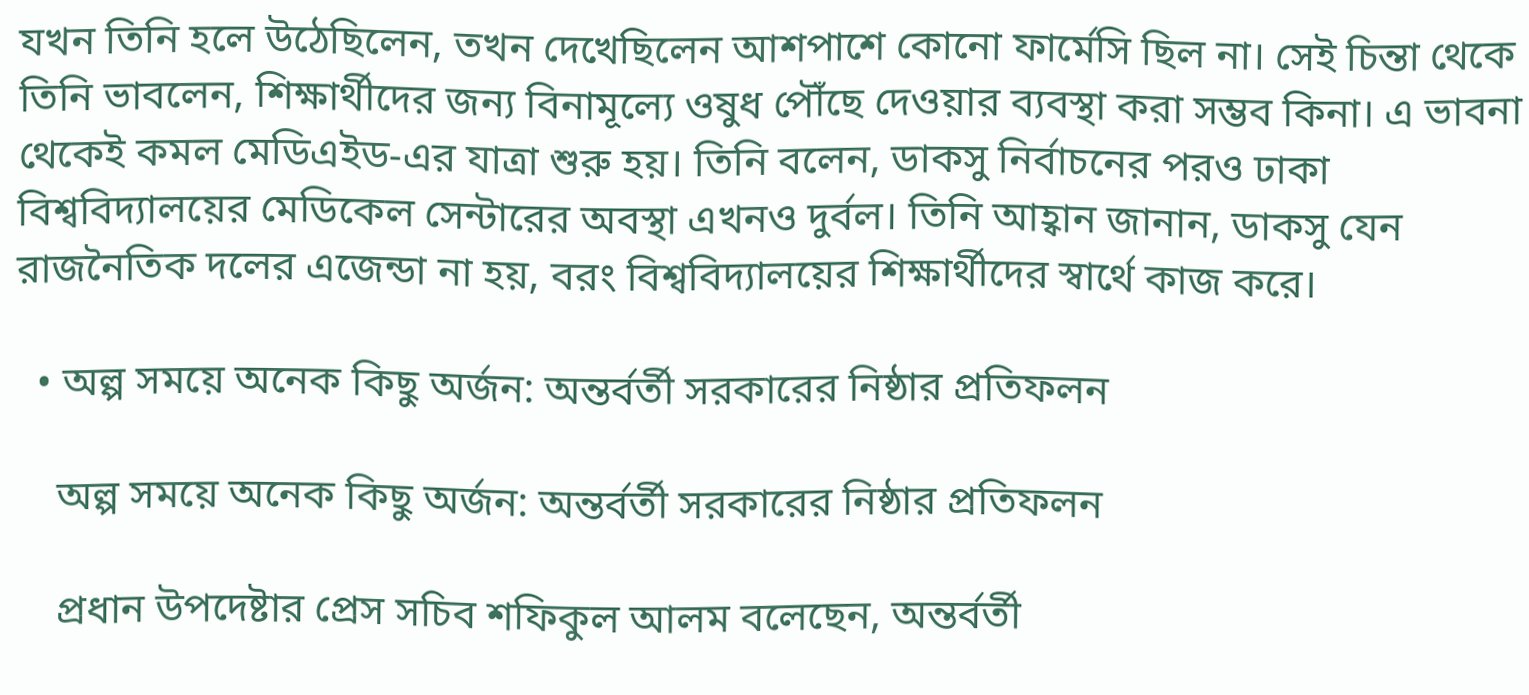যখন তিনি হলে উঠেছিলেন, তখন দেখেছিলেন আশপাশে কোনো ফার্মেসি ছিল না। সেই চিন্তা থেকে তিনি ভাবলেন, শিক্ষার্থীদের জন্য বিনামূল্যে ওষুধ পৌঁছে দেওয়ার ব্যবস্থা করা সম্ভব কিনা। এ ভাবনা থেকেই কমল মেডিএইড-এর যাত্রা শুরু হয়। তিনি বলেন, ডাকসু নির্বাচনের পরও ঢাকা বিশ্ববিদ্যালয়ের মেডিকেল সেন্টারের অবস্থা এখনও দুর্বল। তিনি আহ্বান জানান, ডাকসু যেন রাজনৈতিক দলের এজেন্ডা না হয়, বরং বিশ্ববিদ্যালয়ের শিক্ষার্থীদের স্বার্থে কাজ করে।

  • অল্প সময়ে অনেক কিছু অর্জন: অন্তর্বর্তী সরকারের নিষ্ঠার প্রতিফলন

    অল্প সময়ে অনেক কিছু অর্জন: অন্তর্বর্তী সরকারের নিষ্ঠার প্রতিফলন

    প্রধান উপদেষ্টার প্রেস সচিব শফিকুল আলম বলেছেন, অন্তর্বর্তী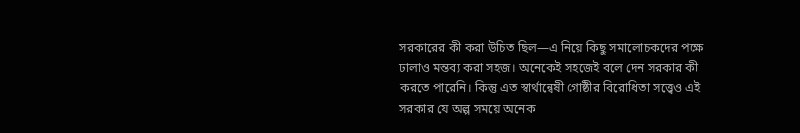সরকারের কী করা উচিত ছিল—এ নিয়ে কিছু সমালোচকদের পক্ষে ঢালাও মন্তব্য করা সহজ। অনেকেই সহজেই বলে দেন সরকার কী করতে পারেনি। কিন্তু এত স্বার্থান্বেষী গোষ্ঠীর বিরোধিতা সত্ত্বেও এই সরকার যে অল্প সময়ে অনেক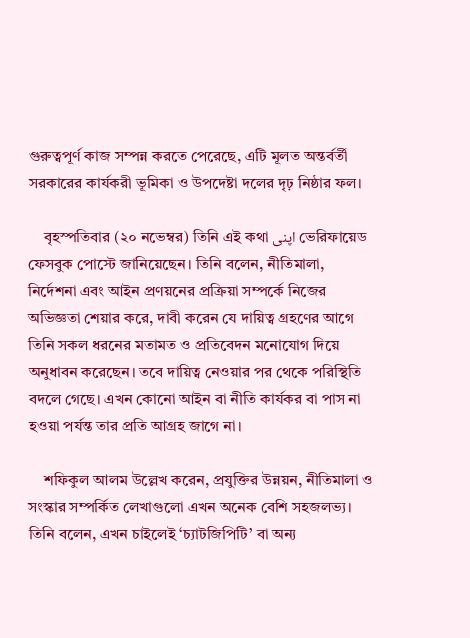গুরুত্বপূর্ণ কাজ সম্পন্ন করতে পেরেছে, এটি মূলত অন্তর্বর্তী সরকারের কার্যকরী ভূমিকা ও উপদেষ্টা দলের দৃঢ় নিষ্ঠার ফল।

    বৃহস্পতিবার (২০ নভেম্বর) তিনি এই কথা اپنی ভেরিফায়েড ফেসবুক পোস্টে জানিয়েছেন। তিনি বলেন, নীতিমালা, নির্দেশনা এবং আইন প্রণয়নের প্রক্রিয়া সম্পর্কে নিজের অভিজ্ঞতা শেয়ার করে, দাবী করেন যে দায়িত্ব গ্রহণের আগে তিনি সকল ধরনের মতামত ও প্রতিবেদন মনোযোগ দিয়ে অনুধাবন করেছেন। তবে দায়িত্ব নেওয়ার পর থেকে পরিস্থিতি বদলে গেছে। এখন কোনো আইন বা নীতি কার্যকর বা পাস না হওয়া পর্যন্ত তার প্রতি আগ্রহ জাগে না।

    শফিকুল আলম উল্লেখ করেন, প্রযুক্তির উন্নয়ন, নীতিমালা ও সংস্কার সম্পর্কিত লেখাগুলো এখন অনেক বেশি সহজলভ্য। তিনি বলেন, এখন চাইলেই ‘চ্যাটজিপিটি’ বা অন্য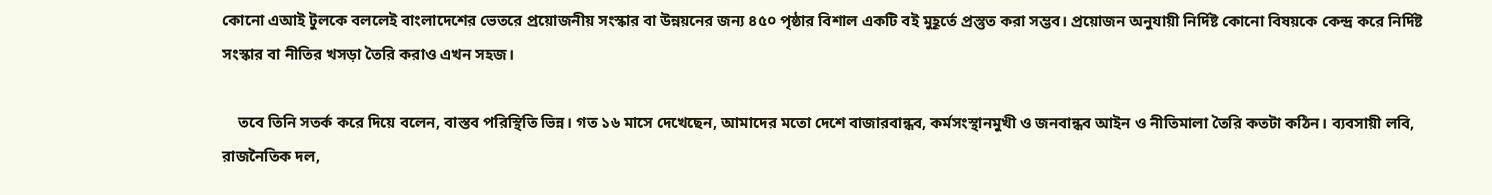কোনো এআই টুলকে বললেই বাংলাদেশের ভেতরে প্রয়োজনীয় সংস্কার বা উন্নয়নের জন্য ৪৫০ পৃষ্ঠার বিশাল একটি বই মুহূর্তে প্রস্তুত করা সম্ভব। প্রয়োজন অনুযায়ী নির্দিষ্ট কোনো বিষয়কে কেন্দ্র করে নির্দিষ্ট সংস্কার বা নীতির খসড়া তৈরি করাও এখন সহজ।

    তবে তিনি সতর্ক করে দিয়ে বলেন, বাস্তব পরিস্থিতি ভিন্ন। গত ১৬ মাসে দেখেছেন, আমাদের মতো দেশে বাজারবান্ধব, কর্মসংস্থানমুখী ও জনবান্ধব আইন ও নীতিমালা তৈরি কতটা কঠিন। ব্যবসায়ী লবি, রাজনৈতিক দল,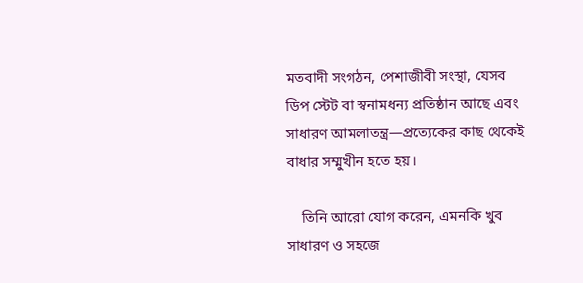মতবাদী সংগঠন, পেশাজীবী সংস্থা, যেসব ডিপ স্টেট বা স্বনামধন্য প্রতিষ্ঠান আছে এবং সাধারণ আমলাতন্ত্র—প্রত্যেকের কাছ থেকেই বাধার সম্মুখীন হতে হয়।

    তিনি আরো যোগ করেন, এমনকি খুব সাধারণ ও সহজে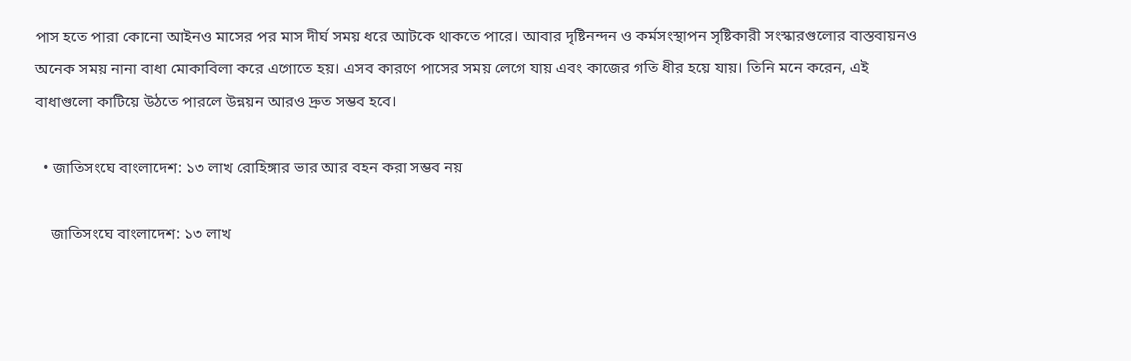পাস হতে পারা কোনো আইনও মাসের পর মাস দীর্ঘ সময় ধরে আটকে থাকতে পারে। আবার দৃষ্টিনন্দন ও কর্মসংস্থাপন সৃষ্টিকারী সংস্কারগুলোর বাস্তবায়নও অনেক সময় নানা বাধা মোকাবিলা করে এগোতে হয়। এসব কারণে পাসের সময় লেগে যায় এবং কাজের গতি ধীর হয়ে যায়। তিনি মনে করেন, এই বাধাগুলো কাটিয়ে উঠতে পারলে উন্নয়ন আরও দ্রুত সম্ভব হবে।

  • জাতিসংঘে বাংলাদেশ: ১৩ লাখ রোহিঙ্গার ভার আর বহন করা সম্ভব নয়

    জাতিসংঘে বাংলাদেশ: ১৩ লাখ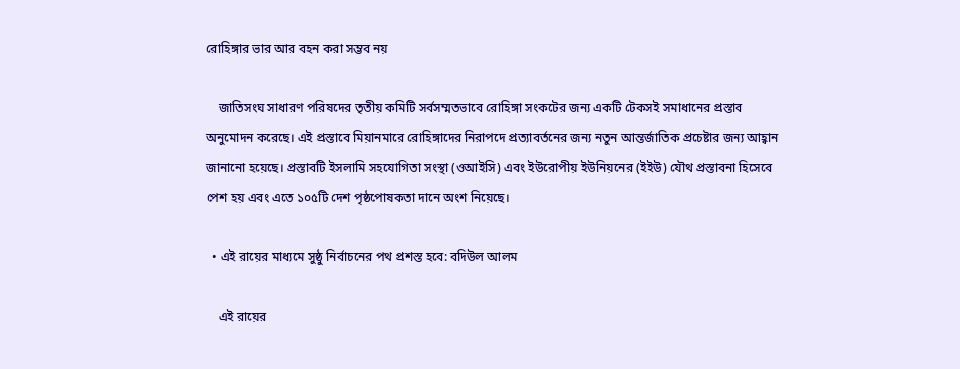রোহিঙ্গার ভার আর বহন করা সম্ভব নয়

    জাতিসংঘ সাধারণ পরিষদের তৃতীয় কমিটি সর্বসম্মতভাবে রোহিঙ্গা সংকটের জন্য একটি টেকসই সমাধানের প্রস্তাব অনুমোদন করেছে। এই প্রস্তাবে মিয়ানমারে রোহিঙ্গাদের নিরাপদে প্রত্যাবর্তনের জন্য নতুন আন্তর্জাতিক প্রচেষ্টার জন্য আহ্বান জানানো হয়েছে। প্রস্তাবটি ইসলামি সহযোগিতা সংস্থা (ওআইসি) এবং ইউরোপীয় ইউনিয়নের (ইইউ) যৌথ প্রস্তাবনা হিসেবে পেশ হয় এবং এতে ১০৫টি দেশ পৃষ্ঠপোষকতা দানে অংশ নিয়েছে।

  • এই রায়ের মাধ্যমে সুষ্ঠু নির্বাচনের পথ প্রশস্ত হবে: বদিউল আলম

    এই রায়ের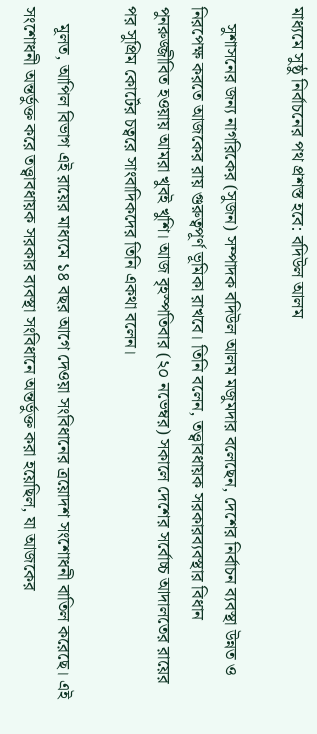মাধ্যমে সুষ্ঠু নির্বাচনের পথ প্রশস্ত হবে: বদিউল আলম

    সুশাসনের জন্য নাগরিকের (সুজন) সম্পাদক বদিউল আলম মজুমদার বলেছেন, দেশের নির্বাচন ব্যবস্থা উন্নত ও নিরপেক্ষ করতে আজকের রায় গুরুত্বপূর্ণ ভূমিকা রাখবে। তিনি বলেন, তত্ত্বাবধায়ক সরকারব্যবস্থার বিধান পুনরুজ্জীবিত হওয়ায় আমরা খুবই খুশি। আজ বৃহস্পতিবার (২০ নভেম্বর) সকালে দেশের সর্বোচ্চ আদালতের রায়ের পর সুপ্রিম কোর্টের চত্বরে সাংবাদিকদের তিনি একথা বলেন।

    মূলত, আপিল বিভাগ এই রায়ের মাধ্যমে ১৪ বছর আগে দেওয়া সংবিধানের ত্রয়োদশ সংশোধনী বাতিল করেছে। এই সংশোধনী অন্তর্ভুক্ত করে তত্ত্বাবধায়ক সরকার ব্যবস্থা সংবিধানে অন্তর্ভুক্ত করা হয়েছিল, যা আজকের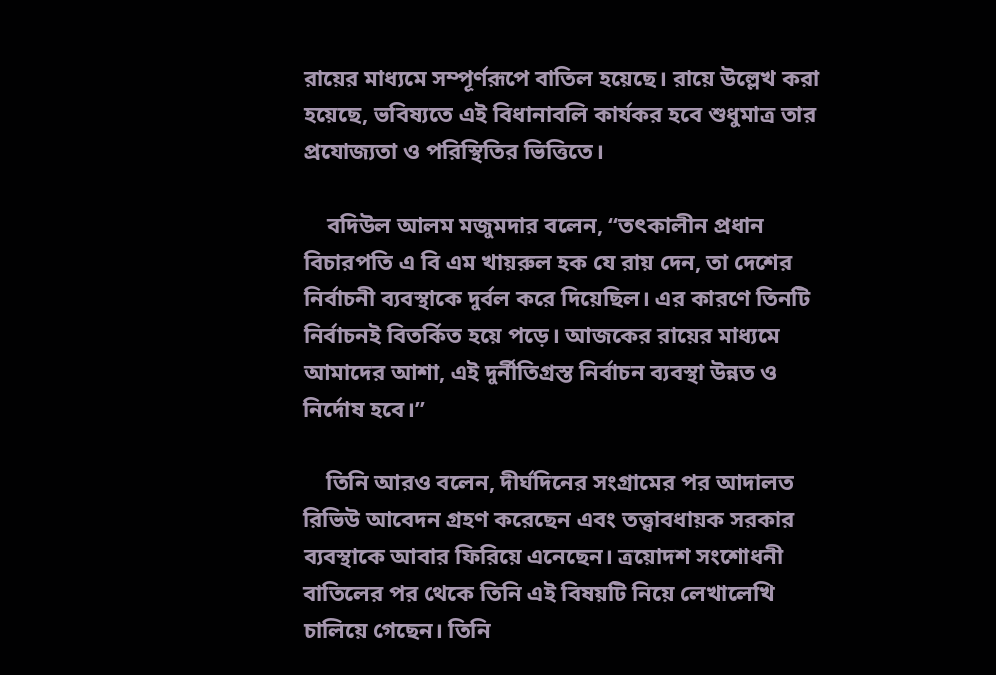রায়ের মাধ্যমে সম্পূর্ণরূপে বাতিল হয়েছে। রায়ে উল্লেখ করা হয়েছে, ভবিষ্যতে এই বিধানাবলি কার্যকর হবে শুধুমাত্র তার প্রযোজ্যতা ও পরিস্থিতির ভিত্তিতে।

    বদিউল আলম মজুমদার বলেন, “তৎকালীন প্রধান বিচারপতি এ বি এম খায়রুল হক যে রায় দেন, তা দেশের নির্বাচনী ব্যবস্থাকে দুর্বল করে দিয়েছিল। এর কারণে তিনটি নির্বাচনই বিতর্কিত হয়ে পড়ে। আজকের রায়ের মাধ্যমে আমাদের আশা, এই দুর্নীতিগ্রস্ত নির্বাচন ব্যবস্থা উন্নত ও নির্দোষ হবে।”

    তিনি আরও বলেন, দীর্ঘদিনের সংগ্রামের পর আদালত রিভিউ আবেদন গ্রহণ করেছেন এবং তত্ত্বাবধায়ক সরকার ব্যবস্থাকে আবার ফিরিয়ে এনেছেন। ত্রয়োদশ সংশোধনী বাতিলের পর থেকে তিনি এই বিষয়টি নিয়ে লেখালেখি চালিয়ে গেছেন। তিনি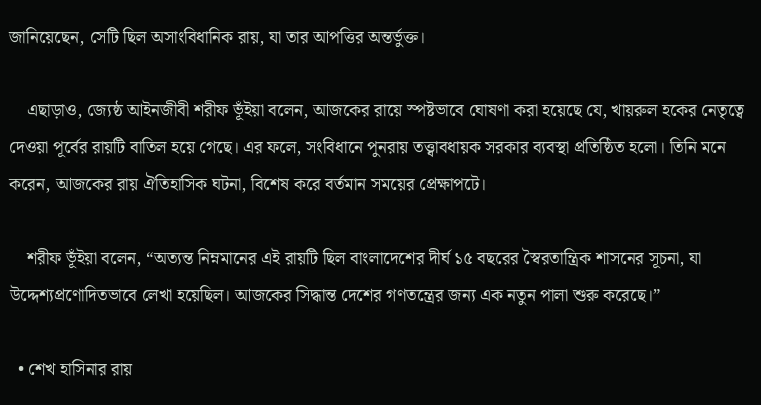জানিয়েছেন, সেটি ছিল অসাংবিধানিক রায়, যা তার আপত্তির অন্তর্ভুক্ত।

    এছাড়াও, জ্যেষ্ঠ আইনজীবী শরীফ ভূঁইয়া বলেন, আজকের রায়ে স্পষ্টভাবে ঘোষণা করা হয়েছে যে, খায়রুল হকের নেতৃত্বে দেওয়া পূর্বের রায়টি বাতিল হয়ে গেছে। এর ফলে, সংবিধানে পুনরায় তত্ত্বাবধায়ক সরকার ব্যবস্থা প্রতিষ্ঠিত হলো। তিনি মনে করেন, আজকের রায় ঐতিহাসিক ঘটনা, বিশেষ করে বর্তমান সময়ের প্রেক্ষাপটে।

    শরীফ ভূঁইয়া বলেন, “অত্যন্ত নিম্নমানের এই রায়টি ছিল বাংলাদেশের দীর্ঘ ১৫ বছরের স্বৈরতান্ত্রিক শাসনের সূচনা, যা উদ্দেশ্যপ্রণোদিতভাবে লেখা হয়েছিল। আজকের সিদ্ধান্ত দেশের গণতন্ত্রের জন্য এক নতুন পালা শুরু করেছে।”

  • শেখ হাসিনার রায়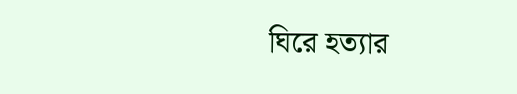ঘিরে হত্যার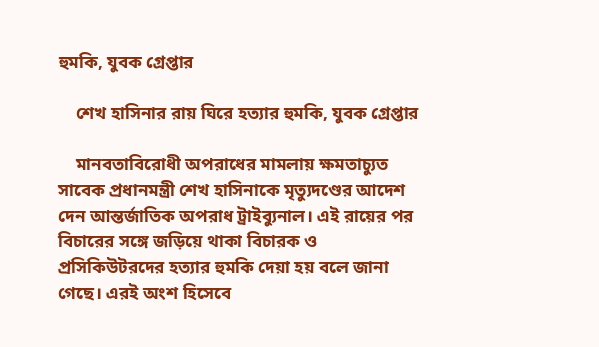হুমকি, যুবক গ্রেপ্তার

    শেখ হাসিনার রায় ঘিরে হত্যার হুমকি, যুবক গ্রেপ্তার

    মানবতাবিরোধী অপরাধের মামলায় ক্ষমতাচ্যুত সাবেক প্রধানমন্ত্রী শেখ হাসিনাকে মৃত্যুদণ্ডের আদেশ দেন আন্তর্জাতিক অপরাধ ট্রাইব্যুনাল। এই রায়ের পর বিচারের সঙ্গে জড়িয়ে থাকা বিচারক ও প্রসিকিউটরদের হত্যার হুমকি দেয়া হয় বলে জানা গেছে। এরই অংশ হিসেবে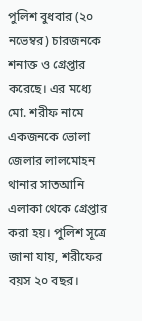পুলিশ বুধবার (২০ নভেম্বর) চারজনকে শনাক্ত ও গ্রেপ্তার করেছে। এর মধ্যে মো. শরীফ নামে একজনকে ভোলা জেলার লালমোহন থানার সাতআনি এলাকা থেকে গ্রেপ্তার করা হয়। পুলিশ সূত্রে জানা যায়, শরীফের বয়স ২০ বছর।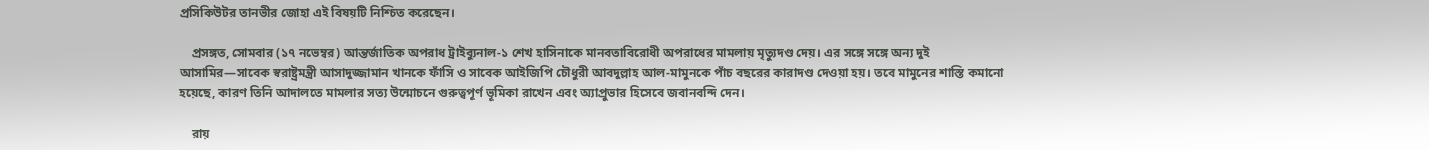প্রসিকিউটর তানভীর জোহা এই বিষয়টি নিশ্চিত করেছেন।

    প্রসঙ্গত, সোমবার (১৭ নভেম্বর) আন্তর্জাতিক অপরাধ ট্রাইব্যুনাল-১ শেখ হাসিনাকে মানবতাবিরোধী অপরাধের মামলায় মৃত্যুদণ্ড দেয়। এর সঙ্গে সঙ্গে অন্য দুই আসামির—সাবেক স্বরাষ্ট্রমন্ত্রী আসাদুজ্জামান খানকে ফাঁসি ও সাবেক আইজিপি চৌধুরী আবদুল্লাহ আল-মামুনকে পাঁচ বছরের কারাদণ্ড দেওয়া হয়। তবে মামুনের শাস্তি কমানো হয়েছে, কারণ তিনি আদালতে মামলার সত্য উন্মোচনে গুরুত্বপূর্ণ ভূমিকা রাখেন এবং অ্যাপ্রুভার হিসেবে জবানবন্দি দেন।

    রায়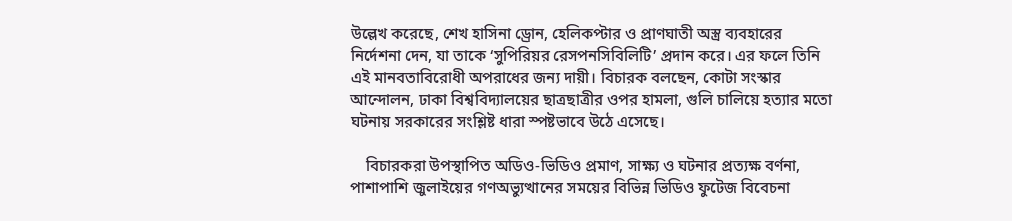উল্লেখ করেছে, শেখ হাসিনা ড্রোন, হেলিকপ্টার ও প্রাণঘাতী অস্ত্র ব্যবহারের নির্দেশনা দেন, যা তাকে ‘সুপিরিয়র রেসপনসিবিলিটি’ প্রদান করে। এর ফলে তিনি এই মানবতাবিরোধী অপরাধের জন্য দায়ী। বিচারক বলছেন, কোটা সংস্কার আন্দোলন, ঢাকা বিশ্ববিদ্যালয়ের ছাত্রছাত্রীর ওপর হামলা, গুলি চালিয়ে হত্যার মতো ঘটনায় সরকারের সংশ্লিষ্ট ধারা স্পষ্টভাবে উঠে এসেছে।

    বিচারকরা উপস্থাপিত অডিও-ভিডিও প্রমাণ, সাক্ষ্য ও ঘটনার প্রত্যক্ষ বর্ণনা, পাশাপাশি জুলাইয়ের গণঅভ্যুত্থানের সময়ের বিভিন্ন ভিডিও ফুটেজ বিবেচনা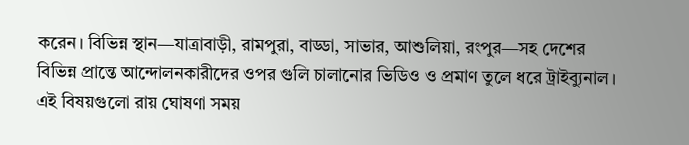করেন। বিভিন্ন স্থান—যাত্রাবাড়ী, রামপুরা, বাড্ডা, সাভার, আশুলিয়া, রংপুর—সহ দেশের বিভিন্ন প্রান্তে আন্দোলনকারীদের ওপর গুলি চালানোর ভিডিও ও প্রমাণ তুলে ধরে ট্রাইব্যুনাল। এই বিষয়গুলো রায় ঘোষণা সময়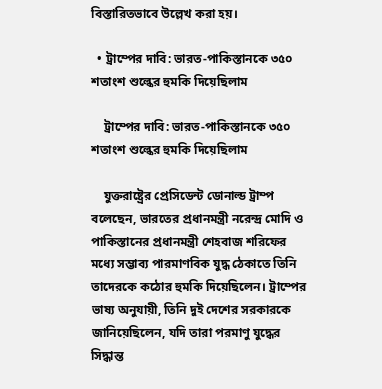বিস্তারিতভাবে উল্লেখ করা হয়।

  • ট্রাম্পের দাবি: ভারত-পাকিস্তানকে ৩৫০ শতাংশ শুল্কের হুমকি দিয়েছিলাম

    ট্রাম্পের দাবি: ভারত-পাকিস্তানকে ৩৫০ শতাংশ শুল্কের হুমকি দিয়েছিলাম

    যুক্তরাষ্ট্রের প্রেসিডেন্ট ডোনাল্ড ট্রাম্প বলেছেন, ভারতের প্রধানমন্ত্রী নরেন্দ্র মোদি ও পাকিস্তানের প্রধানমন্ত্রী শেহবাজ শরিফের মধ্যে সম্ভাব্য পারমাণবিক যুদ্ধ ঠেকাতে তিনি তাদেরকে কঠোর হুমকি দিয়েছিলেন। ট্রাম্পের ভাষ্য অনুযায়ী, তিনি দুই দেশের সরকারকে জানিয়েছিলেন, যদি তারা পরমাণু যুদ্ধের সিদ্ধান্ত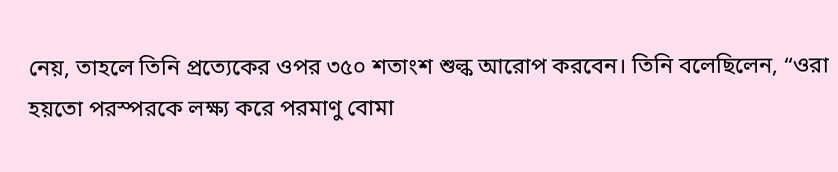নেয়, তাহলে তিনি প্রত্যেকের ওপর ৩৫০ শতাংশ শুল্ক আরোপ করবেন। তিনি বলেছিলেন, “ওরা হয়তো পরস্পরকে লক্ষ্য করে পরমাণু বোমা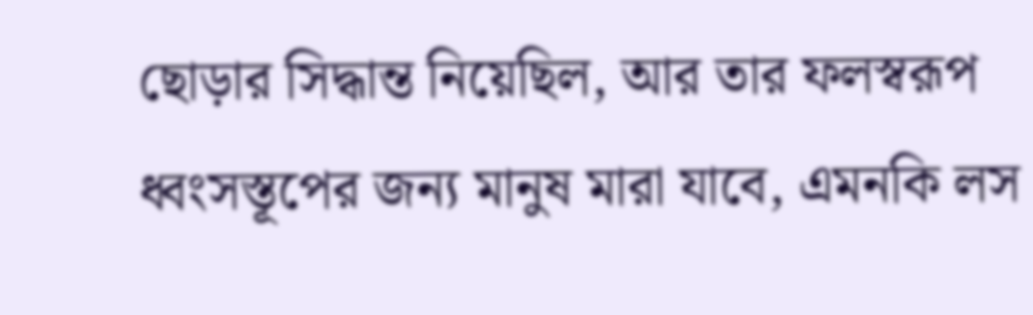ছোড়ার সিদ্ধান্ত নিয়েছিল, আর তার ফলস্বরূপ ধ্বংসস্তূপের জন্য মানুষ মারা যাবে, এমনকি লস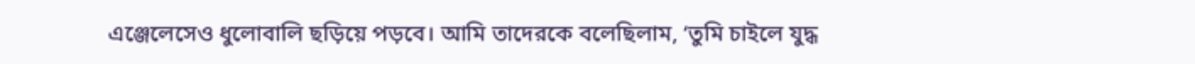এঞ্জেলেসেও ধুলোবালি ছড়িয়ে পড়বে। আমি তাদেরকে বলেছিলাম, ‘তুমি চাইলে যুদ্ধ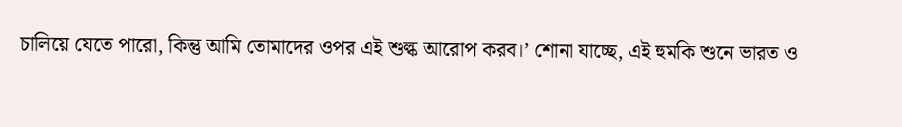চালিয়ে যেতে পারো, কিন্তু আমি তোমাদের ওপর এই শুল্ক আরোপ করব।’ শোনা যাচ্ছে, এই হুমকি শুনে ভারত ও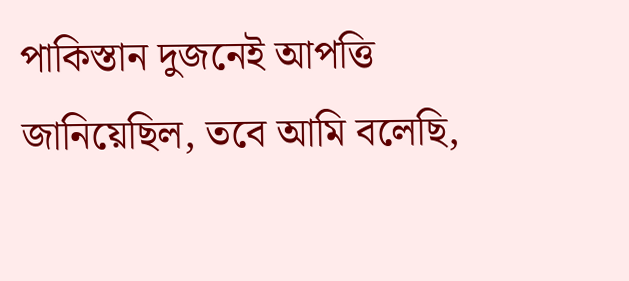পাকিস্তান দুজনেই আপত্তি জানিয়েছিল, তবে আমি বলেছি,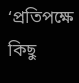‘প্রতিপক্ষে কিছু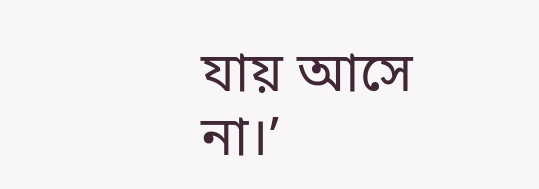যায় আসে না।’